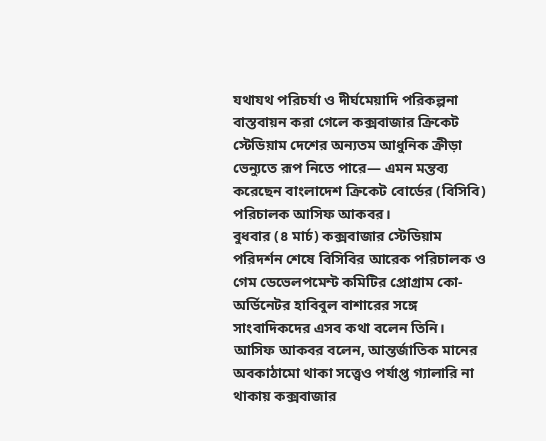যথাযথ পরিচর্যা ও দীর্ঘমেয়াদি পরিকল্পনা বাস্তবায়ন করা গেলে কক্সবাজার ক্রিকেট স্টেডিয়াম দেশের অন্যতম আধুনিক ক্রীড়া ভেন্যুতে রূপ নিতে পারে— এমন মন্তব্য করেছেন বাংলাদেশ ক্রিকেট বোর্ডের (বিসিবি) পরিচালক আসিফ আকবর।
বুধবার (৪ মার্চ) কক্সবাজার স্টেডিয়াম পরিদর্শন শেষে বিসিবির আরেক পরিচালক ও গেম ডেভেলপমেন্ট কমিটির প্রোগ্রাম কো-অর্ডিনেটর হাবিবুল বাশারের সঙ্গে সাংবাদিকদের এসব কথা বলেন তিনি।
আসিফ আকবর বলেন, আন্তর্জাতিক মানের অবকাঠামো থাকা সত্ত্বেও পর্যাপ্ত গ্যালারি না থাকায় কক্সবাজার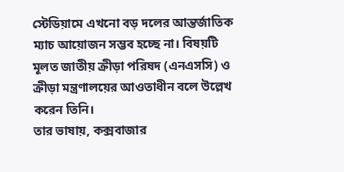স্টেডিয়ামে এখনো বড় দলের আন্তর্জাতিক ম্যাচ আয়োজন সম্ভব হচ্ছে না। বিষয়টি মূলত জাতীয় ক্রীড়া পরিষদ (এনএসসি) ও ক্রীড়া মন্ত্রণালয়ের আওতাধীন বলে উল্লেখ করেন তিনি।
তার ভাষায়, কক্সবাজার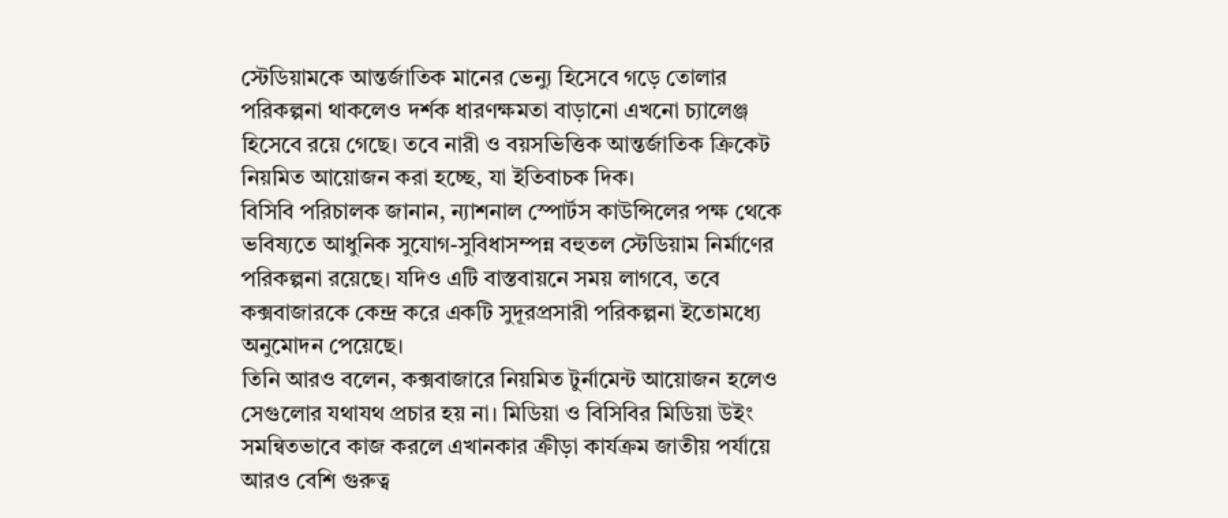স্টেডিয়ামকে আন্তর্জাতিক মানের ভেন্যু হিসেবে গড়ে তোলার পরিকল্পনা থাকলেও দর্শক ধারণক্ষমতা বাড়ানো এখনো চ্যালেঞ্জ হিসেবে রয়ে গেছে। তবে নারী ও বয়সভিত্তিক আন্তর্জাতিক ক্রিকেট নিয়মিত আয়োজন করা হচ্ছে, যা ইতিবাচক দিক।
বিসিবি পরিচালক জানান, ন্যাশনাল স্পোর্টস কাউন্সিলের পক্ষ থেকে ভবিষ্যতে আধুনিক সুযোগ-সুবিধাসম্পন্ন বহুতল স্টেডিয়াম নির্মাণের পরিকল্পনা রয়েছে। যদিও এটি বাস্তবায়নে সময় লাগবে, তবে কক্সবাজারকে কেন্দ্র করে একটি সুদূরপ্রসারী পরিকল্পনা ইতোমধ্যে অনুমোদন পেয়েছে।
তিনি আরও বলেন, কক্সবাজারে নিয়মিত টুর্নামেন্ট আয়োজন হলেও সেগুলোর যথাযথ প্রচার হয় না। মিডিয়া ও বিসিবির মিডিয়া উইং সমন্বিতভাবে কাজ করলে এখানকার ক্রীড়া কার্যক্রম জাতীয় পর্যায়ে আরও বেশি গুরুত্ব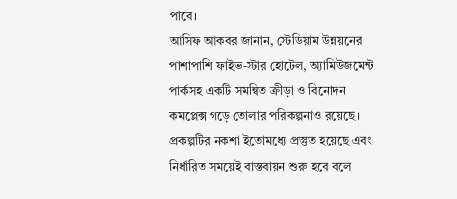পাবে।
আসিফ আকবর জানান, স্টেডিয়াম উন্নয়নের পাশাপাশি ফাইভ-স্টার হোটেল, অ্যামিউজমেন্ট পার্কসহ একটি সমন্বিত ক্রীড়া ও বিনোদন কমপ্লেক্স গড়ে তোলার পরিকল্পনাও রয়েছে। প্রকল্পটির নকশা ইতোমধ্যে প্রস্তুত হয়েছে এবং নির্ধারিত সময়েই বাস্তবায়ন শুরু হবে বলে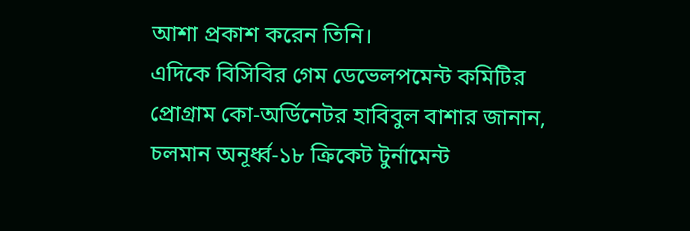আশা প্রকাশ করেন তিনি।
এদিকে বিসিবির গেম ডেভেলপমেন্ট কমিটির প্রোগ্রাম কো-অর্ডিনেটর হাবিবুল বাশার জানান, চলমান অনূর্ধ্ব-১৮ ক্রিকেট টুর্নামেন্ট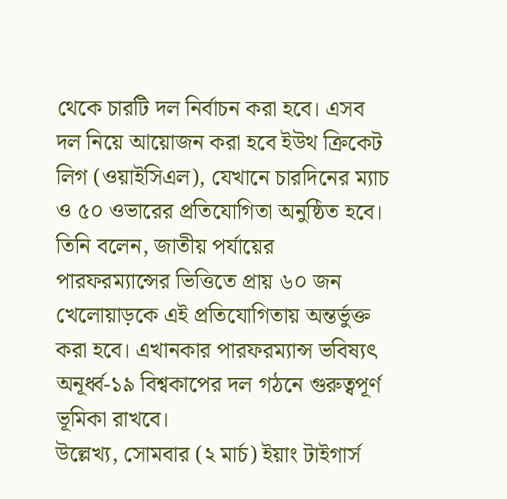থেকে চারটি দল নির্বাচন করা হবে। এসব দল নিয়ে আয়োজন করা হবে ইউথ ক্রিকেট লিগ (ওয়াইসিএল), যেখানে চারদিনের ম্যাচ ও ৫০ ওভারের প্রতিযোগিতা অনুষ্ঠিত হবে।
তিনি বলেন, জাতীয় পর্যায়ের পারফরম্যান্সের ভিত্তিতে প্রায় ৬০ জন খেলোয়াড়কে এই প্রতিযোগিতায় অন্তর্ভুক্ত করা হবে। এখানকার পারফরম্যান্স ভবিষ্যৎ অনূর্ধ্ব-১৯ বিশ্বকাপের দল গঠনে গুরুত্বপূর্ণ ভূমিকা রাখবে।
উল্লেখ্য, সোমবার (২ মার্চ) ইয়াং টাইগার্স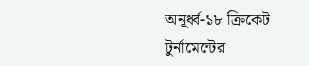অনূর্ধ্ব-১৮ ক্রিকেট টুর্নামেন্টের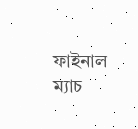ফাইনাল ম্যাচ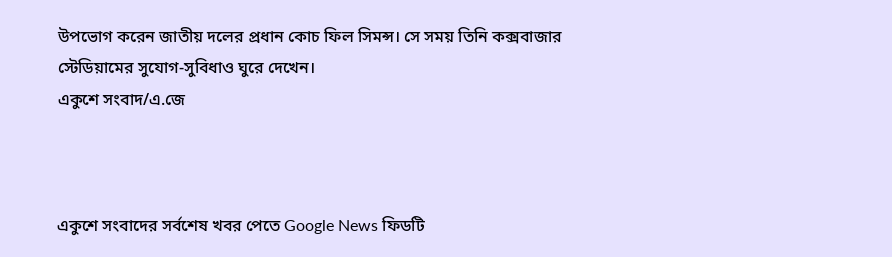উপভোগ করেন জাতীয় দলের প্রধান কোচ ফিল সিমন্স। সে সময় তিনি কক্সবাজার স্টেডিয়ামের সুযোগ-সুবিধাও ঘুরে দেখেন।
একুশে সংবাদ/এ.জে



একুশে সংবাদের সর্বশেষ খবর পেতে Google News ফিডটি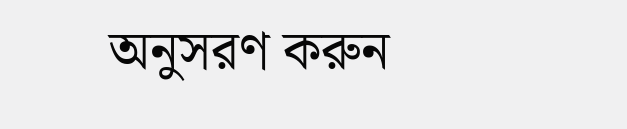অনুসরণ করুন